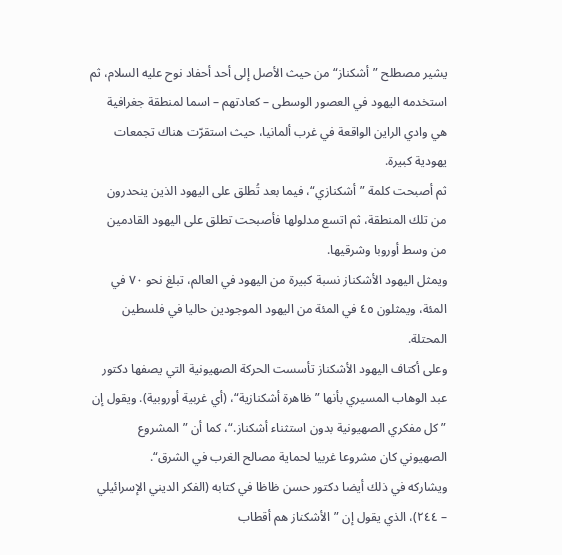يشير مصطلح ”أشكناز“ من حيث الأصل إلى أحد أحفاد نوح عليه السلام، ثم استخدمه اليهود في العصور الوسطى – كعادتهم – اسما لمنطقة جغرافية هي وادي الراين الواقعة في غرب ألمانيا، حيث استقرّت هناك تجمعات يهودية كبيرة.
ثم أصبحت كلمة ”أشكنازي“، فيما بعد تُطلق على اليهود الذين ينحدرون من تلك المنطقة، ثم اتسع مدلولها فأصبحت تطلق على اليهود القادمين من وسط أوروبا وشرقيها.
ويمثل اليهود الأشكناز نسبة كبيرة من اليهود في العالم، تبلغ نحو ٧٠ في المئة، ويمثلون ٤٥ في المئة من اليهود الموجودين حاليا في فلسطين المحتلة.
وعلى أكتاف اليهود الأشكناز تأسست الحركة الصهيونية التي يصفها دكتور عبد الوهاب المسيري بأنها ”ظاهرة أشكنازية“، (أي غربية أوروبية). ويقول إن ”كل مفكري الصهيونية بدون استثناء أشكناز.“، كما أن ”المشروع الصهيوني كان مشروعا غربيا لحماية مصالح الغرب في الشرق“.
ويشاركه في ذلك أيضا دكتور حسن ظاظا في كتابه (الفكر الديني الإسرائيلي – ٢٤٤)، الذي يقول إن ”الأشكناز هم أقطاب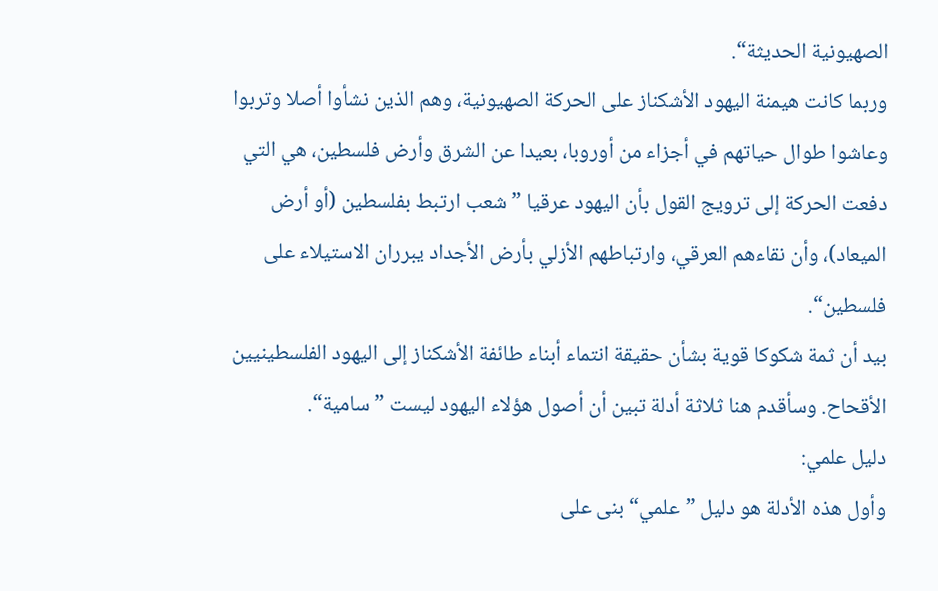الصهيونية الحديثة“.
وربما كانت هيمنة اليهود الأشكناز على الحركة الصهيونية، وهم الذين نشأوا أصلا وتربوا وعاشوا طوال حياتهم في أجزاء من أوروبا، بعيدا عن الشرق وأرض فلسطين، هي التي دفعت الحركة إلى ترويج القول بأن اليهود عرقيا ”شعب ارتبط بفلسطين (أو أرض الميعاد)، وأن نقاءهم العرقي، وارتباطهم الأزلي بأرض الأجداد يبرران الاستيلاء على فلسطين“.
بيد أن ثمة شكوكا قوية بشأن حقيقة انتماء أبناء طائفة الأشكناز إلى اليهود الفلسطينيين الأقحاح. وسأقدم هنا ثلاثة أدلة تبين أن أصول هؤلاء اليهود ليست ”سامية“.
دليل علمي:
وأول هذه الأدلة هو دليل ”علمي“ بنى على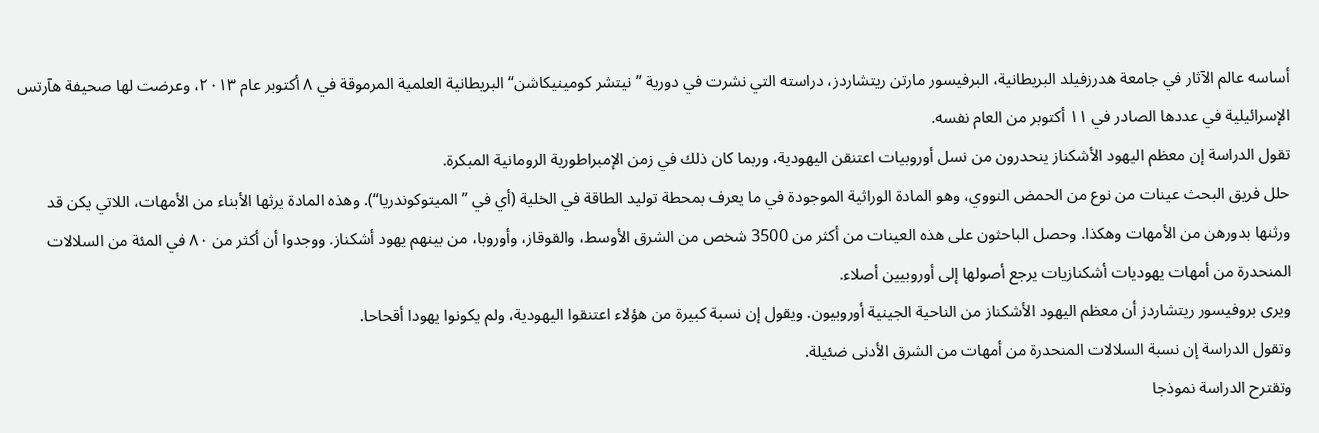أساسه عالم الآثار في جامعة هدرزفيلد البريطانية، البرفيسور مارتن ريتشاردز، دراسته التي نشرت في دورية ”نيتشر كومينيكاشن“ البريطانية العلمية المرموقة في ٨ أكتوبر عام ٢٠١٣، وعرضت لها صحيفة هآرتس الإسرائيلية في عددها الصادر في ١١ أكتوبر من العام نفسه.
تقول الدراسة إن معظم اليهود الأشكناز ينحدرون من نسل أوروبيات اعتنقن اليهودية، وربما كان ذلك في زمن الإمبراطورية الرومانية المبكرة.
حلل فريق البحث عينات من نوع من الحمض النووي، وهو المادة الوراثية الموجودة في ما يعرف بمحطة توليد الطاقة في الخلية (أي في ”الميتوكوندريا“). وهذه المادة يرثها الأبناء من الأمهات، اللاتي يكن قد ورثنها بدورهن من الأمهات وهكذا. وحصل الباحثون على هذه العينات من أكثر من 3500 شخص من الشرق الأوسط، والقوقاز، وأوروبا، من بينهم يهود أشكناز. ووجدوا أن أكثر من ٨٠ في المئة من السلالات المنحدرة من أمهات يهوديات أشكنازيات يرجع أصولها إلى أوروبيين أصلاء.
ويرى بروفيسور ريتشاردز أن معظم اليهود الأشكناز من الناحية الجينية أوروبيون. ويقول إن نسبة كبيرة من هؤلاء اعتنقوا اليهودية، ولم يكونوا يهودا أقحاحا.
وتقول الدراسة إن نسبة السلالات المنحدرة من أمهات من الشرق الأدنى ضئيلة.
وتقترح الدراسة نموذجا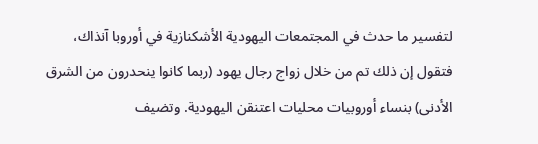لتفسير ما حدث في المجتمعات اليهودية الأشكنازية في أوروبا آنذاك، فتقول إن ذلك تم من خلال زواج رجال يهود (ربما كانوا ينحدرون من الشرق الأدنى) بنساء أوروبيات محليات اعتنقن اليهودية. وتضيف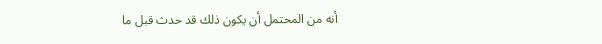أنه من المحتمل أن يكون ذلك قد حدث قبل ما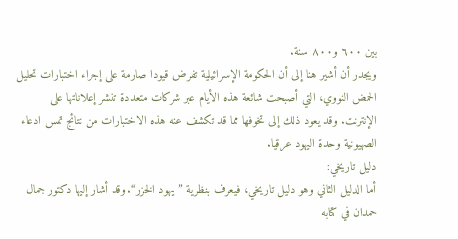بين ٦٠٠ و٨٠٠ سنة.
ويجدر أن أشير هنا إلى أن الحكومة الإسرائيلية تفرض قيودا صارمة على إجراء اختبارات تحليل الحمض النووي، التي أصبحت شائعة هذه الأيام عبر شركات متعددة تنشر إعلاناتها على الإنترنت. وقد يعود ذلك إلى تخوفها مما قد تكشف عنه هذه الاختبارات من نتائج تمس ادعاء الصهيونية وحدة اليهود عرقيا.
دليل تاريخي:
أما الدليل الثاني وهو دليل تاريخي، فيعرف بنظرية ”يهود الخزر“. وقد أشار إليها دكتور جمال حمدان في كتابه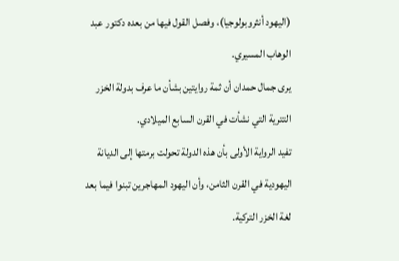(اليهود أنثروبولوجيا)، وفصل القول فيها من بعده دكتور عبد الوهاب المسيري.
يرى جمال حمدان أن ثمة روايتين بشأن ما عرف بدولة الخزر التترية التي نشأت في القرن السابع الميلادي.
تفيد الرواية الأولى بأن هذه الدولة تحولت برمتها إلى الديانة اليهودية في القرن الثامن، وأن اليهود المهاجرين تبنوا فيما بعد لغة الخزر التركية.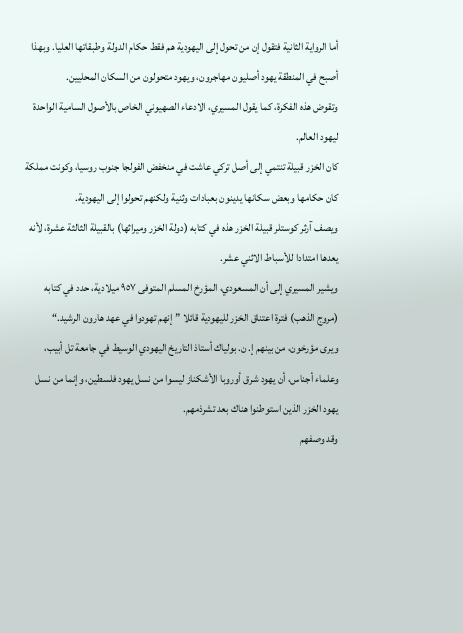أما الرواية الثانية فتقول إن من تحول إلى اليهودية هم فقط حكام الدولة وطبقاتها العليا. وبهذا أصبح في المنطقة يهود أصليون مهاجرون، ويهود متحولون من السكان المحليين.
وتقوض هذه الفكرة، كما يقول المسيري، الادعاء الصهيوني الخاص بالأصول السامية الواحدة ليهود العالم.
كان الخزر قبيلة تنتمي إلى أصل تركي عاشت في منخفض الفولجا جنوب روسيا، وكونت مملكة كان حكامها وبعض سكانها يدينون بعبادات وثنية ولكنهم تحولوا إلى اليهودية.
ويصف آرثر كوستلر قبيلة الخزر هذه في كتابه (دولة الخزر وميراثها) بالقبيلة الثالثة عشرة، لأنه يعدها امتدادا للأسباط الاثني عشر.
ويشير المسيري إلى أن المسعودي، المؤرخ المسلم المتوفى ٩٥٧ ميلادية، حدد في كتابه (مروج الذهب) فترة اعتناق الخزر لليهودية قائلا ”إنهم تهودوا في عهد هارون الرشيد.“
ويرى مؤرخون، من بينهم إ. ن. بولياك أستاذ التاريخ اليهودي الوسيط في جامعة تل أبيب، وعلماء أجناس، أن يهود شرق أوروبا الأشكناز ليسوا من نسل يهود فلسطين، وإنما من نسل يهود الخزر الذين استوطنوا هناك بعد تشرذمهم.
وقد وصفهم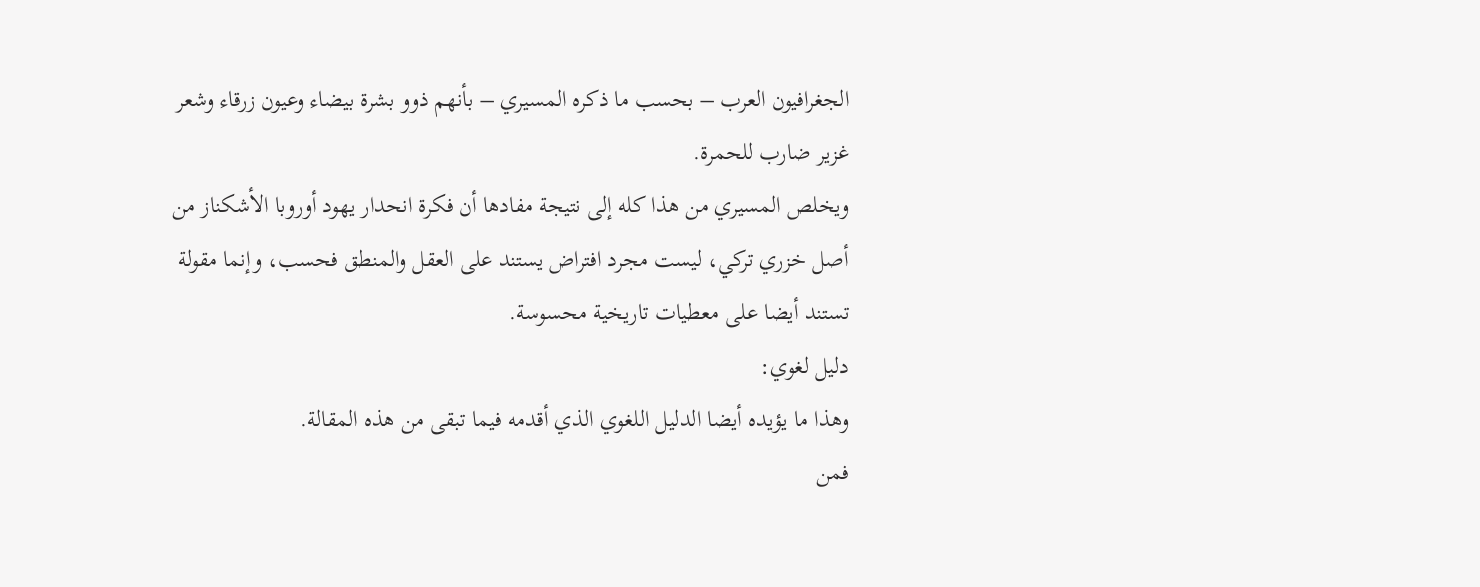الجغرافيون العرب – بحسب ما ذكره المسيري – بأنهم ذوو بشرة بيضاء وعيون زرقاء وشعر غزير ضارب للحمرة.
ويخلص المسيري من هذا كله إلى نتيجة مفادها أن فكرة انحدار يهود أوروبا الأشكناز من أصل خزري تركي، ليست مجرد افتراض يستند على العقل والمنطق فحسب، وإنما مقولة تستند أيضا على معطيات تاريخية محسوسة.
دليل لغوي:
وهذا ما يؤيده أيضا الدليل اللغوي الذي أقدمه فيما تبقى من هذه المقالة.
فمن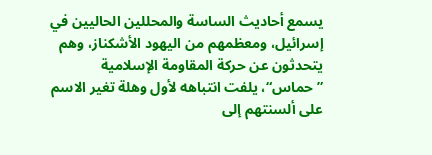يسمع أحاديث الساسة والمحللين الحاليين في إسرائيل، ومعظمهم من اليهود الأشكناز، وهم يتحدثون عن حركة المقاومة الإسلامية ”حماس“، يلفت انتباهه لأول وهلة تغير الاسم على ألسنتهم إلى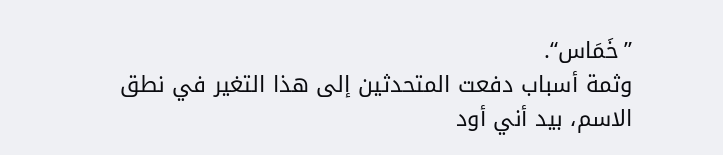”خَمَاس“.
وثمة أسباب دفعت المتحدثين إلى هذا التغير في نطق الاسم، بيد أني أود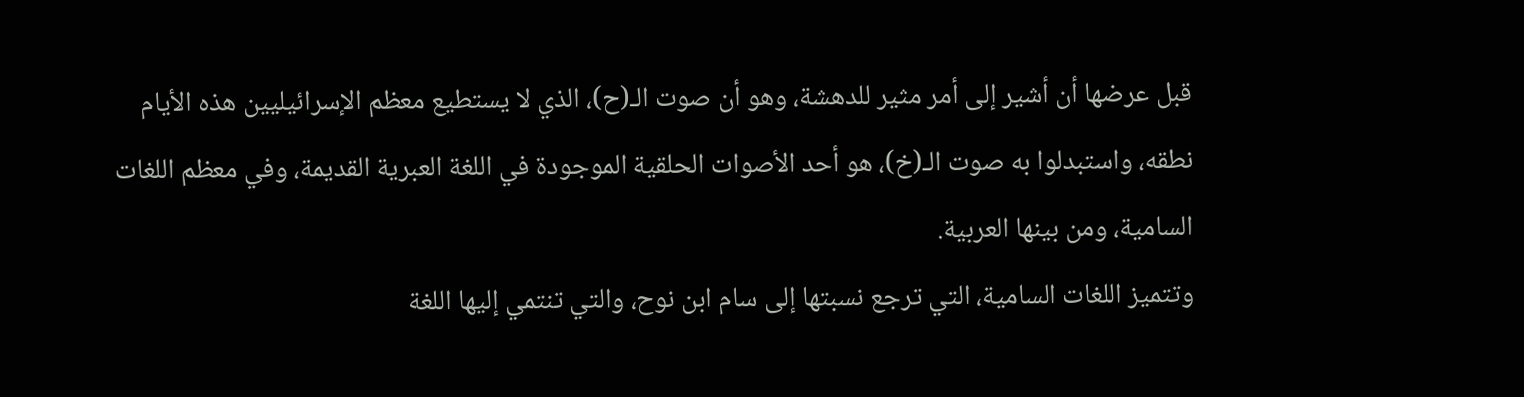قبل عرضها أن أشير إلى أمر مثير للدهشة، وهو أن صوت الـ(ح)، الذي لا يستطيع معظم الإسرائيليين هذه الأيام نطقه، واستبدلوا به صوت الـ(خ)، هو أحد الأصوات الحلقية الموجودة في اللغة العبرية القديمة، وفي معظم اللغات السامية، ومن بينها العربية.
وتتميز اللغات السامية، التي ترجع نسبتها إلى سام ابن نوح، والتي تنتمي إليها اللغة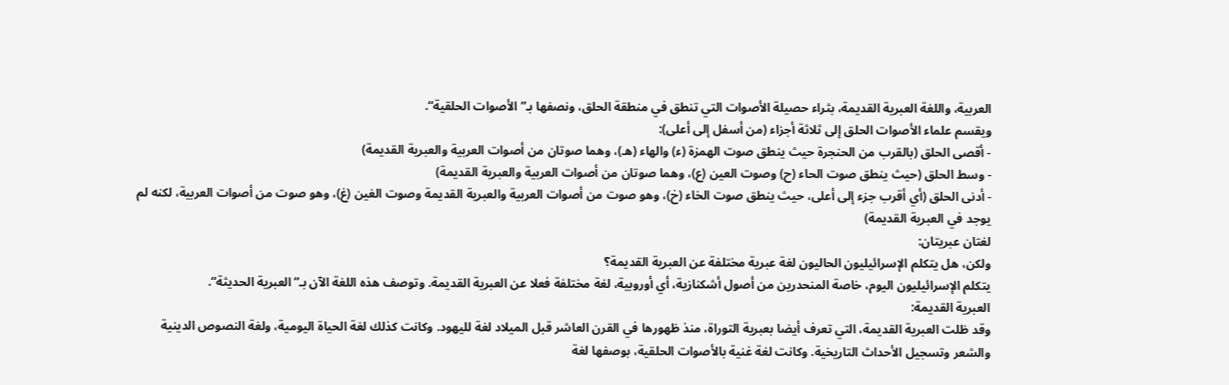العربية، واللغة العبرية القديمة، بثراء حصيلة الأصوات التي تنطق في منطقة الحلق، ونصفها بـ”الأصوات الحلقية“.
ويقسم علماء الأصوات الحلق إلى ثلاثة أجزاء (من أسفل إلى أعلى):
- أقصى الحلق (بالقرب من الحنجرة حيث ينطق صوت الهمزة (ء) والهاء (هـ)، وهما صوتان من أصوات العربية والعبرية القديمة)
- وسط الحلق (حيث ينطق صوت الحاء (ح) وصوت العين (ع)، وهما صوتان من أصوات العربية والعبرية القديمة)
- أدنى الحلق (أي أقرب جزء إلى أعلى، حيث ينطق صوت الخاء (خ)، وهو صوت من أصوات العربية والعبرية القديمة وصوت الغين (غ)، وهو صوت من أصوات العربية، لكنه لم يوجد في العبرية القديمة)
لغتان عبريتان:
ولكن، هل يتكلم الإسرائيليون الحاليون لغة عبرية مختلفة عن العبرية القديمة؟
يتكلم الإسرائيليون اليوم، خاصة المنحدرين من أصول أشكنازية، أي أوروبية، لغة مختلفة فعلا عن العبرية القديمة. وتوصف هذه اللغة الآن بـ”العبرية الحديثة“.
العبرية القديمة:
وقد ظلت العبرية القديمة، التي تعرف أيضا بعبرية التوراة، منذ ظهورها في القرن العاشر قبل الميلاد لغة لليهود. وكانت كذلك لغة الحياة اليومية، ولغة النصوص الدينية والشعر وتسجيل الأحداث التاريخية. وكانت لغة غنية بالأصوات الحلقية، بوصفها لغة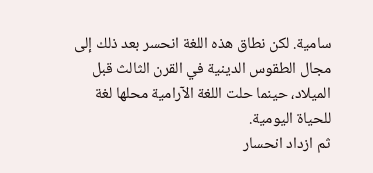سامية. لكن نطاق هذه اللغة انحسر بعد ذلك إلى مجال الطقوس الدينية في القرن الثالث قبل الميلاد، حينما حلت اللغة الآرامية محلها لغة للحياة اليومية.
ثم ازداد انحسار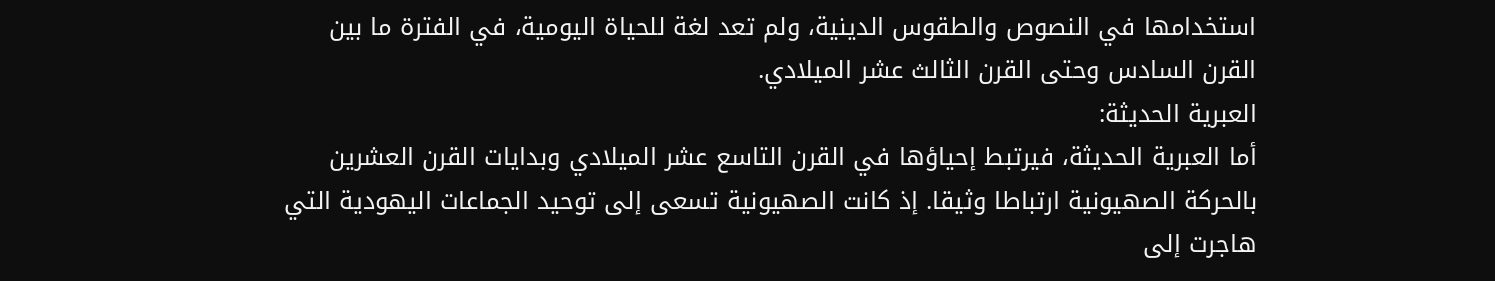استخدامها في النصوص والطقوس الدينية، ولم تعد لغة للحياة اليومية، في الفترة ما بين القرن السادس وحتى القرن الثالث عشر الميلادي.
العبرية الحديثة:
أما العبرية الحديثة، فيرتبط إحياؤها في القرن التاسع عشر الميلادي وبدايات القرن العشرين بالحركة الصهيونية ارتباطا وثيقا. إذ كانت الصهيونية تسعى إلى توحيد الجماعات اليهودية التي هاجرت إلى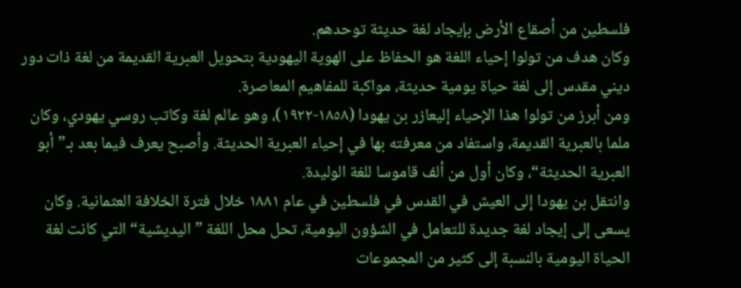فلسطين من أصقاع الأرض بإيجاد لغة حديثة توحدهم.
وكان هدف من تولوا إحياء اللغة هو الحفاظ على الهوية اليهودية بتحويل العبرية القديمة من لغة ذات دور ديني مقدس إلى لغة حياة يومية حديثة، مواكبة للمفاهيم المعاصرة.
ومن أبرز من تولوا هذا الإحياء إليعازر بن يهودا (١٨٥٨-١٩٢٢)، وهو عالم لغة وكاتب روسي يهودي، وكان ملما بالعبرية القديمة، واستفاد من معرفته بها في إحياء العبرية الحديثة. وأصبح يعرف فيما بعد بـ”أبو العبرية الحديثة“، وكان أول من ألف قاموسا للغة الوليدة.
وانتقل بن يهودا إلى العيش في القدس في فلسطين في عام ١٨٨١ خلال فترة الخلافة العثمانية. وكان يسعى إلى إيجاد لغة جديدة للتعامل في الشؤون اليومية، تحل محل اللغة ”اليديشية“ التي كانت لغة الحياة اليومية بالنسبة إلى كثير من المجموعات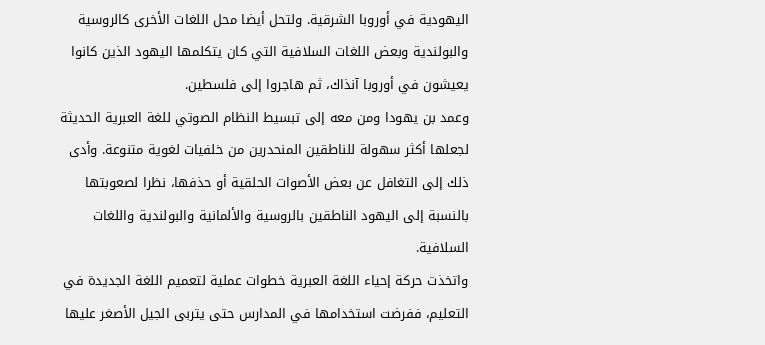اليهودية في أوروبا الشرقية. ولتحل أيضا محل اللغات الأخرى كالروسية والبولندية وبعض اللغات السلافية التي كان يتكلمها اليهود الذين كانوا يعيشون في أوروبا آنذاك، ثم هاجروا إلى فلسطين.
وعمد بن يهودا ومن معه إلى تبسيط النظام الصوتي للغة العبرية الحديثة لجعلها أكثر سهولة للناطقين المنحدرين من خلفيات لغوية متنوعة. وأدى ذلك إلى التغافل عن بعض الأصوات الحلقية أو حذفها، نظرا لصعوبتها بالنسبة إلى اليهود الناطقين بالروسية والألمانية والبولندية واللغات السلافية.
واتخذت حركة إحياء اللغة العبرية خطوات عملية لتعميم اللغة الجديدة في التعليم، ففرضت استخدامها في المدارس حتى يتربى الجيل الأصغر عليها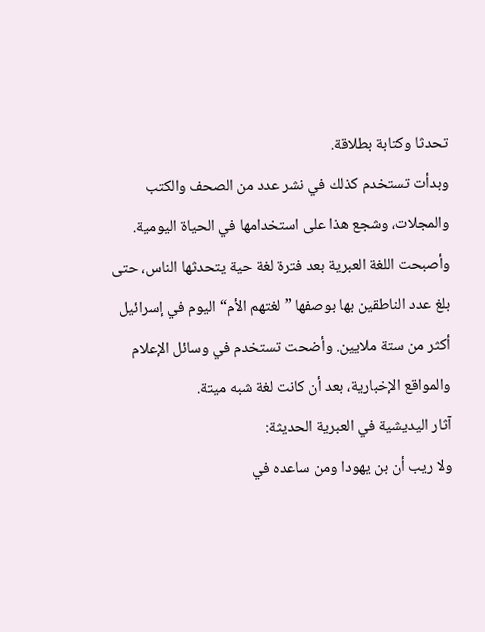تحدثا وكتابة بطلاقة.
وبدأت تستخدم كذلك في نشر عدد من الصحف والكتب والمجلات، وشجع هذا على استخدامها في الحياة اليومية.
وأصبحت اللغة العبرية بعد فترة لغة حية يتحدثها الناس، حتى بلغ عدد الناطقين بها بوصفها ”لغتهم الأم“ اليوم في إسرائيل أكثر من ستة ملايين. وأضحت تستخدم في وسائل الإعلام والمواقع الإخبارية، بعد أن كانت لغة شبه ميتة.
آثار اليديشية في العبرية الحديثة:
ولا ريب أن بن يهودا ومن ساعده في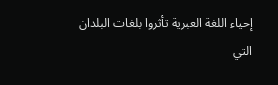إحياء اللغة العبرية تأثروا بلغات البلدان التي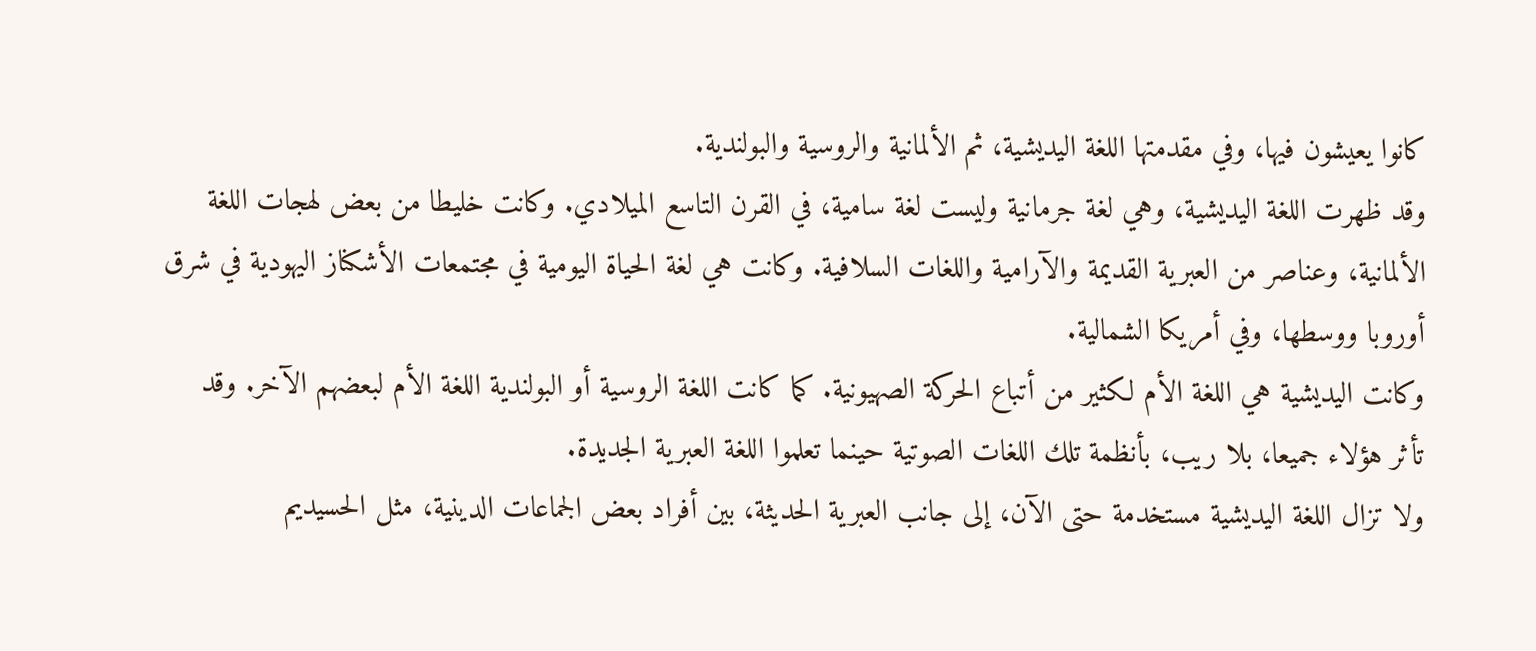كانوا يعيشون فيها، وفي مقدمتها اللغة اليديشية، ثم الألمانية والروسية والبولندية.
وقد ظهرت اللغة اليديشية، وهي لغة جرمانية وليست لغة سامية، في القرن التاسع الميلادي. وكانت خليطا من بعض لهجات اللغة الألمانية، وعناصر من العبرية القديمة والآرامية واللغات السلافية. وكانت هي لغة الحياة اليومية في مجتمعات الأشكناز اليهودية في شرق أوروبا ووسطها، وفي أمريكا الشمالية.
وكانت اليديشية هي اللغة الأم لكثير من أتباع الحركة الصهيونية. كما كانت اللغة الروسية أو البولندية اللغة الأم لبعضهم الآخر. وقد تأثر هؤلاء جميعا، بلا ريب، بأنظمة تلك اللغات الصوتية حينما تعلموا اللغة العبرية الجديدة.
ولا تزال اللغة اليديشية مستخدمة حتى الآن، إلى جانب العبرية الحديثة، بين أفراد بعض الجماعات الدينية، مثل الحسيديم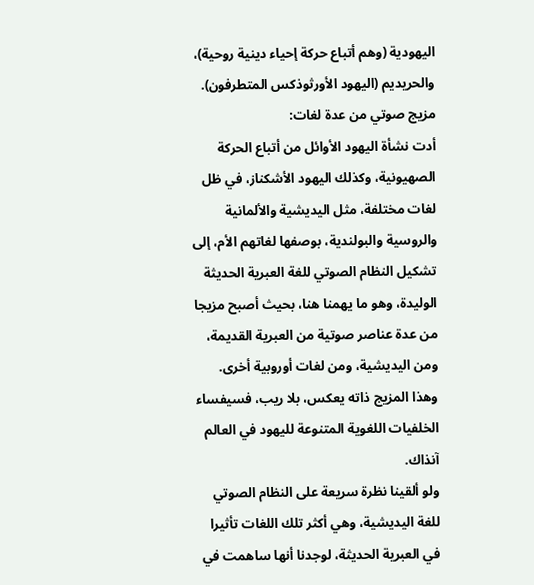اليهودية (وهم أتباع حركة إحياء دينية روحية)، والحريديم (اليهود الأورثوذكس المتطرفون).
مزيج صوتي من عدة لغات:
أدت نشأة اليهود الأوائل من أتباع الحركة الصهيونية، وكذلك اليهود الأشكناز، في ظل لغات مختلفة، مثل اليديشية والألمانية والروسية والبولندية، بوصفها لغاتهم الأم، إلى تشكيل النظام الصوتي للغة العبرية الحديثة الوليدة، وهو ما يهمنا هنا، بحيث أصبح مزيجا من عدة عناصر صوتية من العبرية القديمة، ومن اليديشية، ومن لغات أوروبية أخرى.
وهذا المزيج ذاته يعكس، بلا ريب، فسيفساء الخلفيات اللغوية المتنوعة لليهود في العالم آنذاك.
ولو ألقينا نظرة سريعة على النظام الصوتي للغة اليديشية، وهي أكثر تلك اللغات تأثيرا في العبرية الحديثة، لوجدنا أنها ساهمت في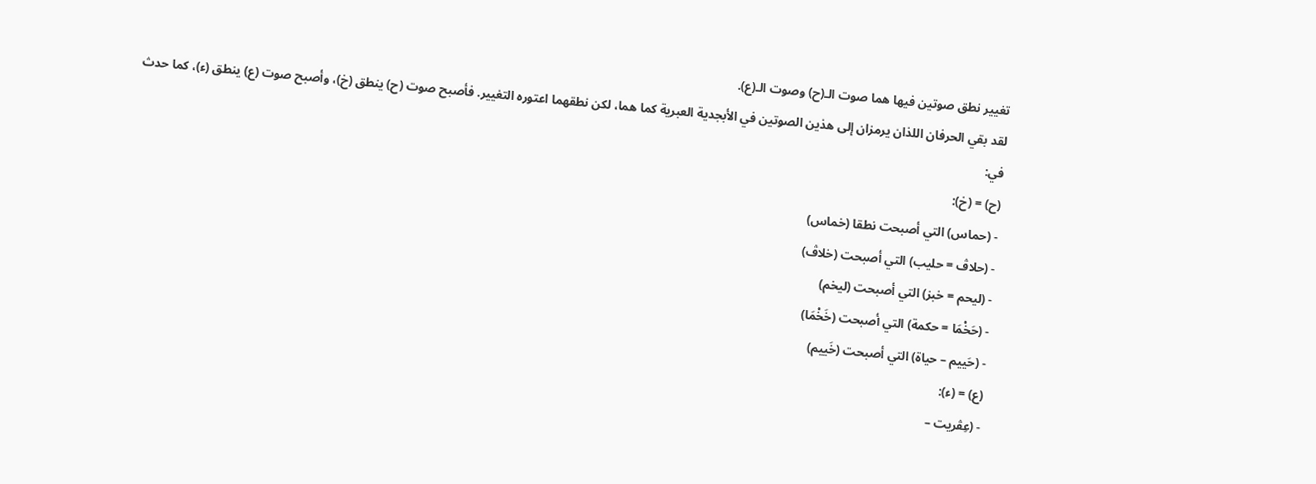تغيير نطق صوتين فيها هما صوت الـ(ح) وصوت الـ(ع).
لقد بقي الحرفان اللذان يرمزان إلى هذين الصوتين في الأبجدية العبرية كما هما، لكن نطقهما اعتوره التغيير. فأصبح صوت (ح) ينطق (خ)، وأصبح صوت (ع) ينطق (ء)، كما حدث في:
(ح) = (خ):
- (حماس) التي أصبحت نطقا (خماس)
- (حلاڤ = حليب) التي أصبحت (خلاڤ)
- (ليحم = خبز) التي أصبحت (ليخم)
- (حَخْمَا = حكمة) التي أصبحت (خَخْمَا)
- (حَييم – حياة) التي أصبحت (خَييم)
(ع) = (ء):
- (عِڤريت –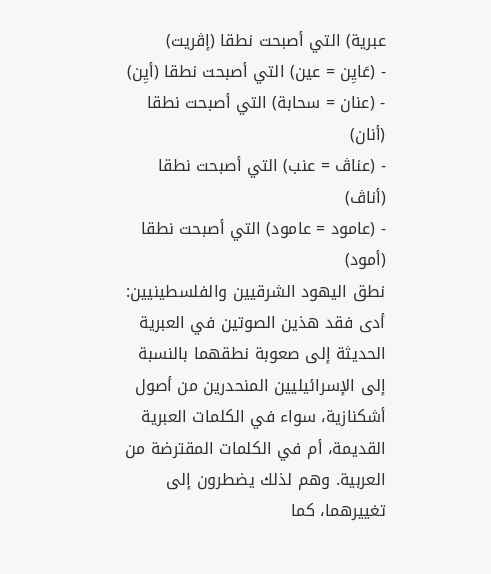عبرية) التي أصبحت نطقا (إڤريت)
- (عَايِن = عين) التي أصبحت نطقا (أيِن)
- (عنان = سحابة) التي أصبحت نطقا (أنان)
- (عناڤ = عنب) التي أصبحت نطقا (أناڤ)
- (عامود = عامود) التي أصبحت نطقا (أمود)
نطق اليهود الشرقيين والفلسطينيين:
أدى فقد هذين الصوتين في العبرية الحديثة إلى صعوبة نطقهما بالنسبة إلى الإسرائيليين المنحدرين من أصول أشكنازية، سواء في الكلمات العبرية القديمة، أم في الكلمات المقترضة من العربية. وهم لذلك يضطرون إلى تغييرهما، كما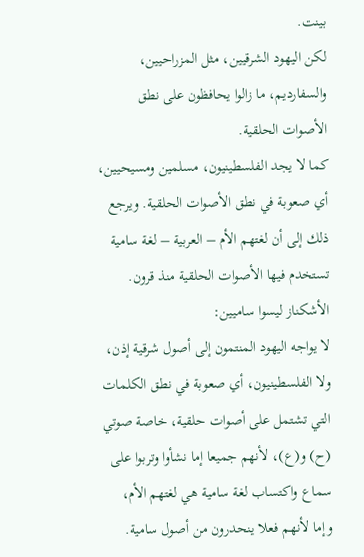بينت.
لكن اليهود الشرقيين، مثل المزراحيين، والسفارديم، ما زالوا يحافظون على نطق الأصوات الحلقية.
كما لا يجد الفلسطينيون، مسلمين ومسيحيين، أي صعوبة في نطق الأصوات الحلقية. ويرجع ذلك إلى أن لغتهم الأم – العربية – لغة سامية تستخدم فيها الأصوات الحلقية منذ قرون.
الأشكناز ليسوا ساميين:
لا يواجه اليهود المنتمون إلى أصول شرقية إذن، ولا الفلسطينيون، أي صعوبة في نطق الكلمات التي تشتمل على أصوات حلقية، خاصة صوتي (ح) و(ع)، لأنهم جميعا إما نشأوا وتربوا على سماع واكتساب لغة سامية هي لغتهم الأم، وإما لأنهم فعلا ينحدرون من أصول سامية.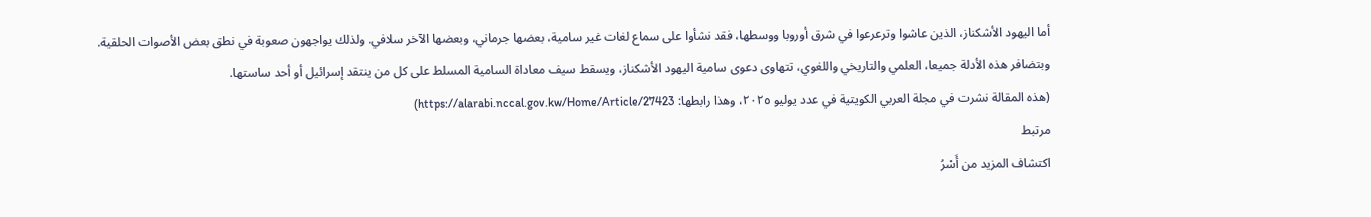أما اليهود الأشكناز، الذين عاشوا وترعرعوا في شرق أوروبا ووسطها، فقد نشأوا على سماع لغات غير سامية، بعضها جرماني، وبعضها الآخر سلافي. ولذلك يواجهون صعوبة في نطق بعض الأصوات الحلقية.
وبتضافر هذه الأدلة جميعا، العلمي والتاريخي واللغوي، تتهاوى دعوى سامية اليهود الأشكناز، ويسقط سيف معاداة السامية المسلط على كل من ينتقد إسرائيل أو أحد ساستها.
(هذه المقالة نشرت في مجلة العربي الكويتية في عدد يوليو ٢٠٢٥، وهذا رابطها: https://alarabi.nccal.gov.kw/Home/Article/27423)
مرتبط
اكتشاف المزيد من أَسْرُ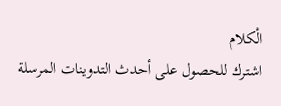الْكلام
اشترك للحصول على أحدث التدوينات المرسلة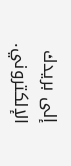إلى بريدك الإلكتروني.